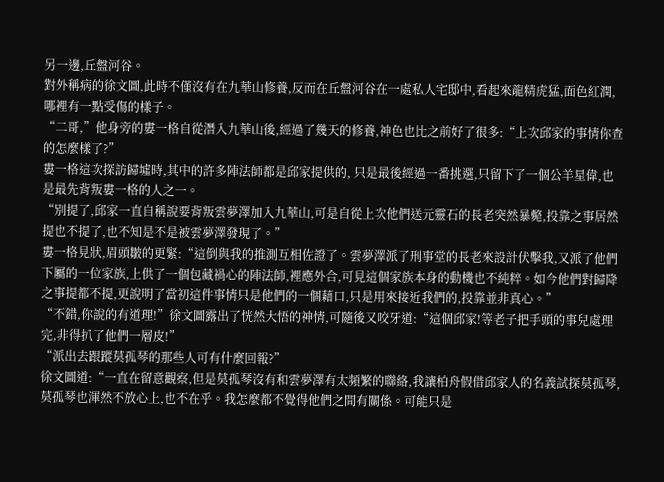另一邊,丘盤河谷。
對外稱病的徐文圖,此時不僅沒有在九華山修養,反而在丘盤河谷在一處私人宅邸中,看起來龍精虎猛,面色紅潤,哪裡有一點受傷的樣子。
“二哥,”他身旁的婁一格自從潛入九華山後,經過了幾天的修養,神色也比之前好了很多:“上次邱家的事情你查的怎麼樣了?”
婁一格這次探訪歸墟時,其中的許多陣法師都是邱家提供的, 只是最後經過一番挑選,只留下了一個公羊星偉,也是最先背叛婁一格的人之一。
“別提了,邱家一直自稱說要背叛雲夢澤加入九華山,可是自從上次他們送元靈石的長老突然暴斃,投靠之事居然提也不提了,也不知是不是被雲夢澤發現了。”
婁一格見狀,眉頭皺的更緊:“這倒與我的推測互相佐證了。雲夢澤派了刑事堂的長老來設計伏擊我,又派了他們下屬的一位家族,上供了一個包藏禍心的陣法師,裡應外合,可見這個家族本身的動機也不純粹。如今他們對歸降之事提都不提,更說明了當初這件事情只是他們的一個藉口,只是用來接近我們的,投靠並非真心。”
“不錯,你說的有道理!”徐文圖露出了恍然大悟的神情,可隨後又咬牙道:“這個邱家!等老子把手頭的事兒處理完,非得扒了他們一層皮!”
“派出去跟蹤莫孤琴的那些人可有什麼回報?”
徐文圖道:“一直在留意觀察,但是莫孤琴沒有和雲夢澤有太頻繁的聯絡,我讓柏舟假借邱家人的名義試探莫孤琴,莫孤琴也渾然不放心上,也不在乎。我怎麼都不覺得他們之間有關係。可能只是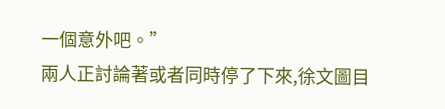一個意外吧。”
兩人正討論著或者同時停了下來,徐文圖目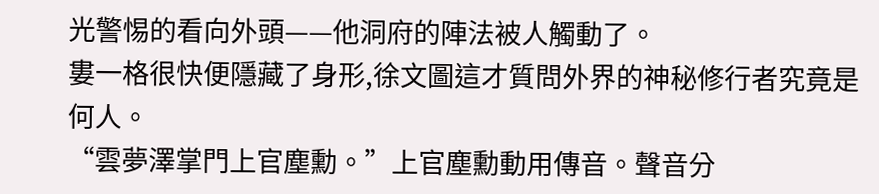光警惕的看向外頭——他洞府的陣法被人觸動了。
婁一格很快便隱藏了身形,徐文圖這才質問外界的神秘修行者究竟是何人。
“雲夢澤掌門上官塵勳。”上官塵勳動用傳音。聲音分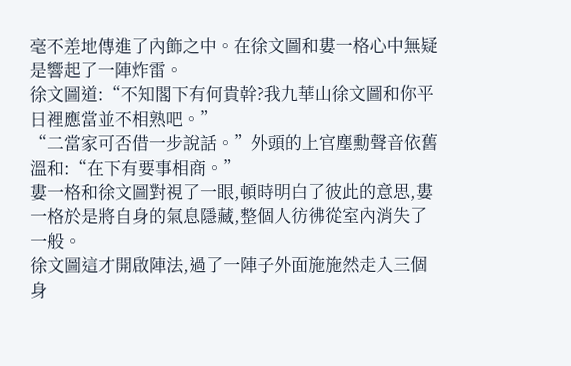毫不差地傳進了內飾之中。在徐文圖和婁一格心中無疑是響起了一陣炸雷。
徐文圖道:“不知閣下有何貴幹?我九華山徐文圖和你平日裡應當並不相熟吧。”
“二當家可否借一步說話。”外頭的上官塵勳聲音依舊溫和:“在下有要事相商。”
婁一格和徐文圖對視了一眼,頓時明白了彼此的意思,婁一格於是將自身的氣息隱藏,整個人彷彿從室內消失了一般。
徐文圖這才開啟陣法,過了一陣子外面施施然走入三個身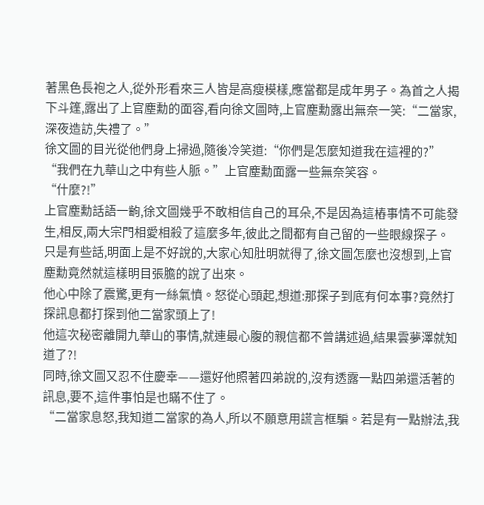著黑色長袍之人,從外形看來三人皆是高瘦模樣,應當都是成年男子。為首之人揭下斗篷,露出了上官塵勳的面容,看向徐文圖時,上官塵勳露出無奈一笑:“二當家,深夜造訪,失禮了。”
徐文圖的目光從他們身上掃過,隨後冷笑道:“你們是怎麼知道我在這裡的?”
“我們在九華山之中有些人脈。”上官塵勳面露一些無奈笑容。
“什麼?!”
上官塵勳話語一齣,徐文圖幾乎不敢相信自己的耳朵,不是因為這樁事情不可能發生,相反,兩大宗門相愛相殺了這麼多年,彼此之間都有自己留的一些眼線探子。
只是有些話,明面上是不好說的,大家心知肚明就得了,徐文圖怎麼也沒想到,上官塵勳竟然就這樣明目張膽的說了出來。
他心中除了震驚,更有一絲氣憤。怒從心頭起,想道:那探子到底有何本事?竟然打探訊息都打探到他二當家頭上了!
他這次秘密離開九華山的事情,就連最心腹的親信都不曾講述過,結果雲夢澤就知道了?!
同時,徐文圖又忍不住慶幸——還好他照著四弟說的,沒有透露一點四弟還活著的訊息,要不,這件事怕是也瞞不住了。
“二當家息怒,我知道二當家的為人,所以不願意用謊言框騙。若是有一點辦法,我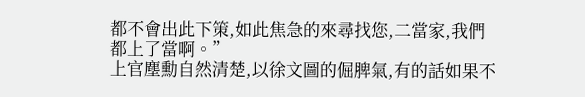都不會出此下策,如此焦急的來尋找您,二當家,我們都上了當啊。”
上官塵勳自然清楚,以徐文圖的倔脾氣,有的話如果不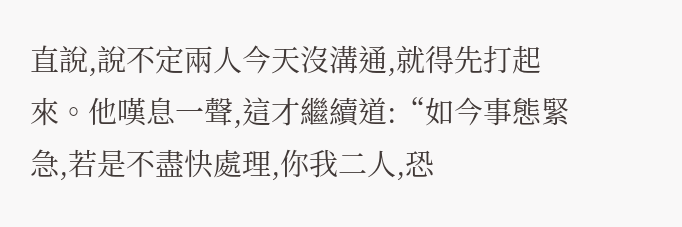直說,說不定兩人今天沒溝通,就得先打起來。他嘆息一聲,這才繼續道:“如今事態緊急,若是不盡快處理,你我二人,恐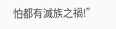怕都有滅族之禍!”